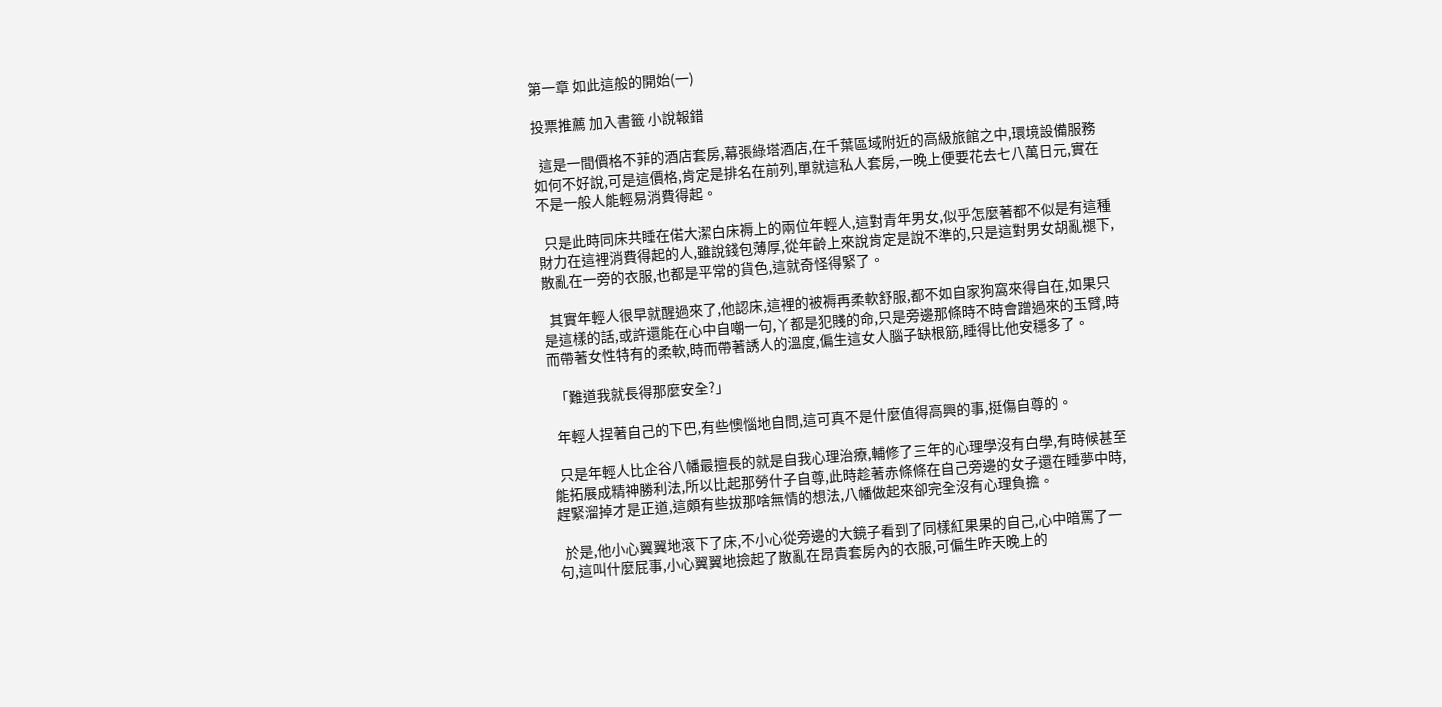第一章 如此這般的開始(一)

投票推薦 加入書籤 小說報錯

  這是一間價格不菲的酒店套房,幕張綠塔酒店,在千葉區域附近的高級旅館之中,環境設備服務如何不好說,可是這價格,肯定是排名在前列,單就這私人套房,一晚上便要花去七八萬日元,實在不是一般人能輕易消費得起。

  只是此時同床共睡在偌大潔白床褥上的兩位年輕人,這對青年男女,似乎怎麼著都不似是有這種財力在這裡消費得起的人,雖說錢包薄厚,從年齡上來說肯定是說不準的,只是這對男女胡亂褪下,散亂在一旁的衣服,也都是平常的貨色,這就奇怪得緊了。

  其實年輕人很早就醒過來了,他認床,這裡的被褥再柔軟舒服,都不如自家狗窩來得自在,如果只是這樣的話,或許還能在心中自嘲一句,丫都是犯賤的命,只是旁邊那條時不時會蹭過來的玉臂,時而帶著女性特有的柔軟,時而帶著誘人的溫度,偏生這女人腦子缺根筋,睡得比他安穩多了。

  「難道我就長得那麼安全?」

  年輕人捏著自己的下巴,有些懊惱地自問,這可真不是什麼值得高興的事,挺傷自尊的。

  只是年輕人比企谷八幡最擅長的就是自我心理治療,輔修了三年的心理學沒有白學,有時候甚至能拓展成精神勝利法,所以比起那勞什子自尊,此時趁著赤條條在自己旁邊的女子還在睡夢中時,趕緊溜掉才是正道,這頗有些拔那啥無情的想法,八幡做起來卻完全沒有心理負擔。

  於是,他小心翼翼地滾下了床,不小心從旁邊的大鏡子看到了同樣紅果果的自己,心中暗罵了一句,這叫什麼屁事,小心翼翼地撿起了散亂在昂貴套房內的衣服,可偏生昨天晚上的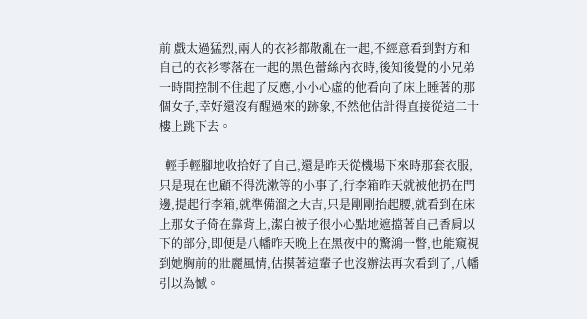前 戲太過猛烈,兩人的衣衫都散亂在一起,不經意看到對方和自己的衣衫零落在一起的黑色蕾絲內衣時,後知後覺的小兄弟一時間控制不住起了反應,小小心虛的他看向了床上睡著的那個女子,幸好還沒有醒過來的跡象,不然他估計得直接從這二十樓上跳下去。

  輕手輕腳地收拾好了自己,還是昨天從機場下來時那套衣服,只是現在也顧不得洗漱等的小事了,行李箱昨天就被他扔在門邊,提起行李箱,就準備溜之大吉,只是剛剛抬起腰,就看到在床上那女子倚在靠背上,潔白被子很小心點地遮擋著自己香肩以下的部分,即便是八幡昨天晚上在黑夜中的驚鴻一瞥,也能窺視到她胸前的壯麗風情,估摸著這輩子也沒辦法再次看到了,八幡引以為憾。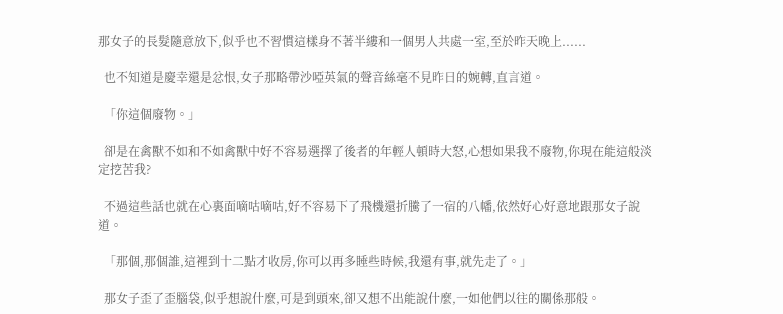那女子的長髮隨意放下,似乎也不習慣這樣身不著半縷和一個男人共處一室,至於昨天晚上......

  也不知道是慶幸還是忿恨,女子那略帶沙啞英氣的聲音絲毫不見昨日的婉轉,直言道。

  「你這個廢物。」

  卻是在禽獸不如和不如禽獸中好不容易選擇了後者的年輕人頓時大怒,心想如果我不廢物,你現在能這般淡定挖苦我?

  不過這些話也就在心裏面嘀咕嘀咕,好不容易下了飛機還折騰了一宿的八幡,依然好心好意地跟那女子說道。

  「那個,那個誰,這裡到十二點才收房,你可以再多睡些時候,我還有事,就先走了。」

  那女子歪了歪腦袋,似乎想說什麼,可是到頭來,卻又想不出能說什麼,一如他們以往的關係那般。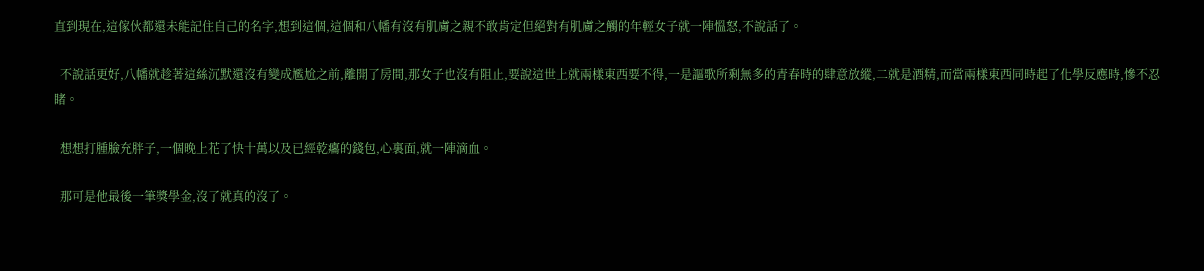直到現在,這傢伙都還未能記住自己的名字,想到這個,這個和八幡有沒有肌膚之親不敢肯定但絕對有肌膚之觸的年輕女子就一陣慍怒,不說話了。

  不說話更好,八幡就趁著這絲沉默還沒有變成尷尬之前,離開了房間,那女子也沒有阻止,要說這世上就兩樣東西要不得,一是謳歌所剩無多的青春時的肆意放縱,二就是酒精,而當兩樣東西同時起了化學反應時,慘不忍睹。

  想想打腫臉充胖子,一個晚上花了快十萬以及已經乾癟的錢包,心裏面,就一陣滴血。

  那可是他最後一筆獎學金,沒了就真的沒了。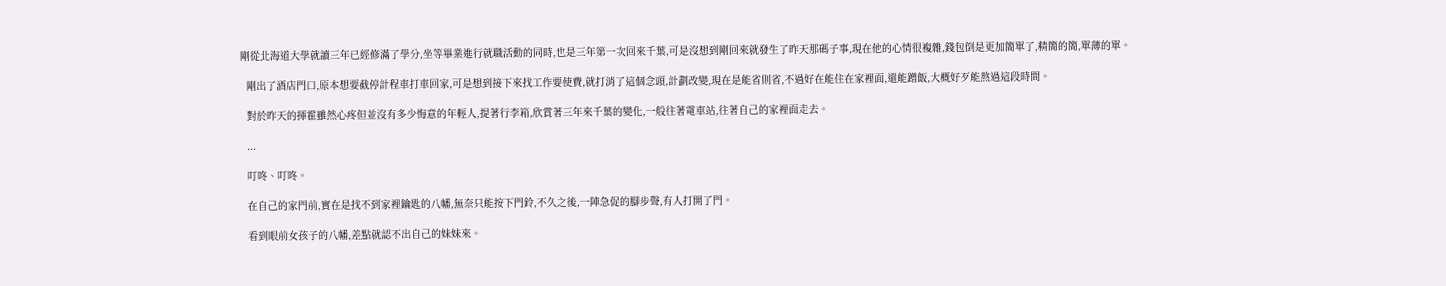剛從北海道大學就讀三年已經修滿了學分,坐等畢業進行就職活動的同時,也是三年第一次回來千葉,可是沒想到剛回來就發生了昨天那碼子事,現在他的心情很複雜,錢包倒是更加簡單了,精簡的簡,單薄的單。

  剛出了酒店門口,原本想要截停計程車打車回家,可是想到接下來找工作要使費,就打消了這個念頭,計劃改變,現在是能省則省,不過好在能住在家裡面,還能蹭飯,大概好歹能熬過這段時間。

  對於昨天的揮霍雖然心疼但並沒有多少悔意的年輕人,提著行李箱,欣賞著三年來千葉的變化,一般往著電車站,往著自己的家裡面走去。

  ...

  叮咚、叮咚。

  在自己的家門前,實在是找不到家裡鑰匙的八幡,無奈只能按下門鈴,不久之後,一陣急促的腳步聲,有人打開了門。

  看到眼前女孩子的八幡,差點就認不出自己的妹妹來。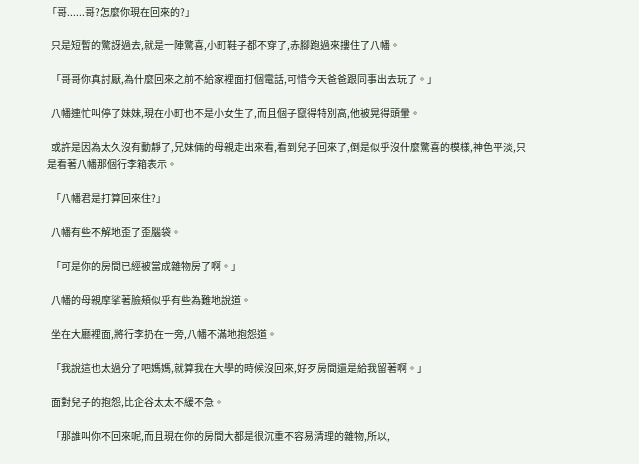「哥......哥?怎麼你現在回來的?」

  只是短暫的驚訝過去,就是一陣驚喜,小町鞋子都不穿了,赤腳跑過來摟住了八幡。

  「哥哥你真討厭,為什麼回來之前不給家裡面打個電話,可惜今天爸爸跟同事出去玩了。」

  八幡連忙叫停了妹妹,現在小町也不是小女生了,而且個子竄得特別高,他被晃得頭暈。

  或許是因為太久沒有動靜了,兄妹倆的母親走出來看,看到兒子回來了,倒是似乎沒什麼驚喜的模樣,神色平淡,只是看著八幡那個行李箱表示。

  「八幡君是打算回來住?」

  八幡有些不解地歪了歪腦袋。

  「可是你的房間已經被當成雜物房了啊。」

  八幡的母親摩挲著臉頰似乎有些為難地說道。

  坐在大廳裡面,將行李扔在一旁,八幡不滿地抱怨道。

  「我說這也太過分了吧媽媽,就算我在大學的時候沒回來,好歹房間還是給我留著啊。」

  面對兒子的抱怨,比企谷太太不緩不急。

  「那誰叫你不回來呢,而且現在你的房間大都是很沉重不容易清理的雜物,所以,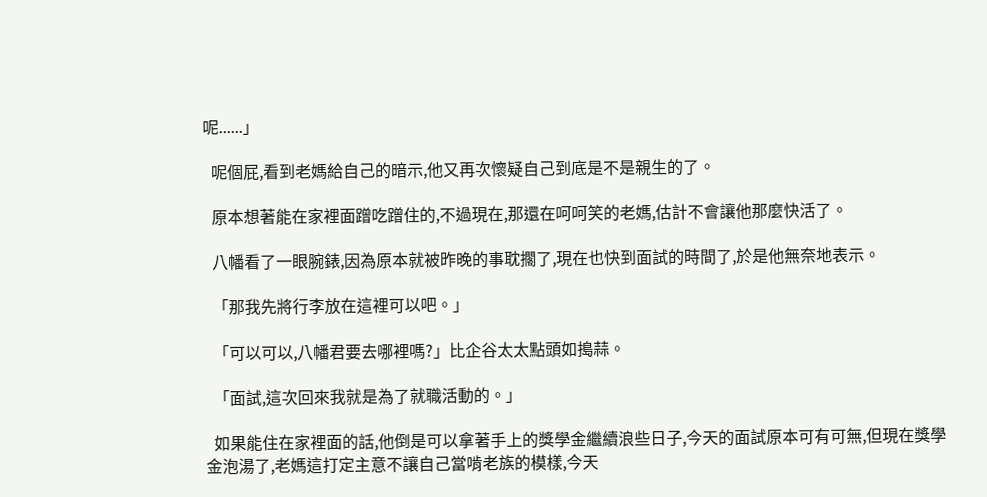呢......」

  呢個屁,看到老媽給自己的暗示,他又再次懷疑自己到底是不是親生的了。

  原本想著能在家裡面蹭吃蹭住的,不過現在,那還在呵呵笑的老媽,估計不會讓他那麼快活了。

  八幡看了一眼腕錶,因為原本就被昨晚的事耽擱了,現在也快到面試的時間了,於是他無奈地表示。

  「那我先將行李放在這裡可以吧。」

  「可以可以,八幡君要去哪裡嗎?」比企谷太太點頭如搗蒜。

  「面試,這次回來我就是為了就職活動的。」

  如果能住在家裡面的話,他倒是可以拿著手上的獎學金繼續浪些日子,今天的面試原本可有可無,但現在獎學金泡湯了,老媽這打定主意不讓自己當啃老族的模樣,今天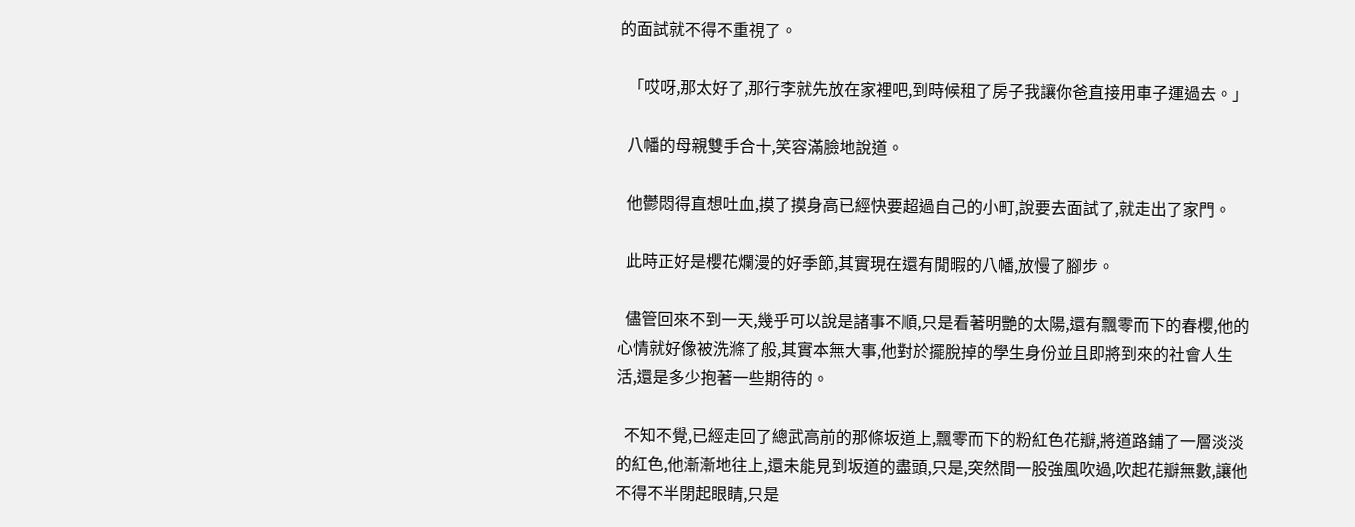的面試就不得不重視了。

  「哎呀,那太好了,那行李就先放在家裡吧,到時候租了房子我讓你爸直接用車子運過去。」

  八幡的母親雙手合十,笑容滿臉地說道。

  他鬱悶得直想吐血,摸了摸身高已經快要超過自己的小町,說要去面試了,就走出了家門。

  此時正好是櫻花爛漫的好季節,其實現在還有閒暇的八幡,放慢了腳步。

  儘管回來不到一天,幾乎可以說是諸事不順,只是看著明艷的太陽,還有飄零而下的春櫻,他的心情就好像被洗滌了般,其實本無大事,他對於擺脫掉的學生身份並且即將到來的社會人生活,還是多少抱著一些期待的。

  不知不覺,已經走回了總武高前的那條坂道上,飄零而下的粉紅色花瓣,將道路鋪了一層淡淡的紅色,他漸漸地往上,還未能見到坂道的盡頭,只是,突然間一股強風吹過,吹起花瓣無數,讓他不得不半閉起眼睛,只是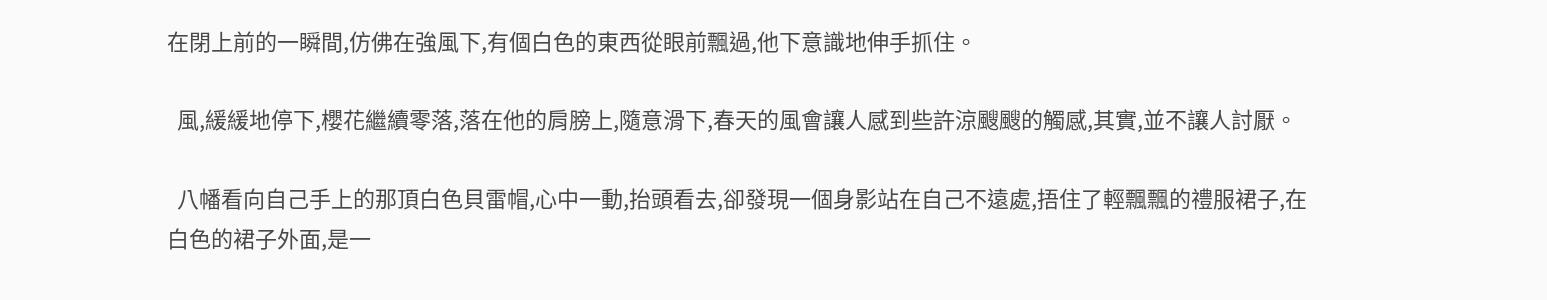在閉上前的一瞬間,仿佛在強風下,有個白色的東西從眼前飄過,他下意識地伸手抓住。

  風,緩緩地停下,櫻花繼續零落,落在他的肩膀上,隨意滑下,春天的風會讓人感到些許涼颼颼的觸感,其實,並不讓人討厭。

  八幡看向自己手上的那頂白色貝雷帽,心中一動,抬頭看去,卻發現一個身影站在自己不遠處,捂住了輕飄飄的禮服裙子,在白色的裙子外面,是一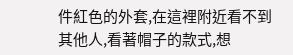件紅色的外套,在這裡附近看不到其他人,看著帽子的款式,想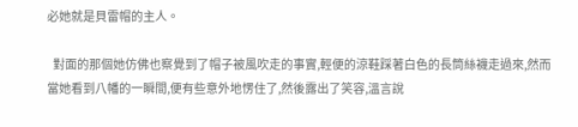必她就是貝雷帽的主人。

  對面的那個她仿佛也察覺到了帽子被風吹走的事實,輕便的涼鞋踩著白色的長筒絲襪走過來,然而當她看到八幡的一瞬間,便有些意外地愣住了,然後露出了笑容,溫言說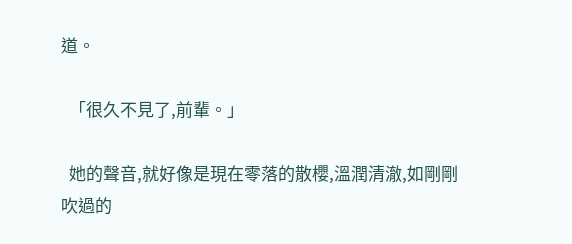道。

  「很久不見了,前輩。」

  她的聲音,就好像是現在零落的散櫻,溫潤清澈,如剛剛吹過的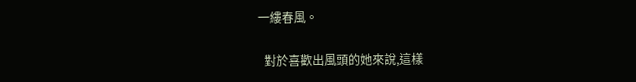一縷春風。

  對於喜歡出風頭的她來說,這樣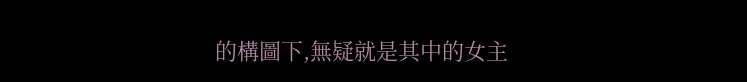的構圖下,無疑就是其中的女主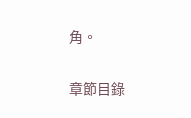角。

章節目錄